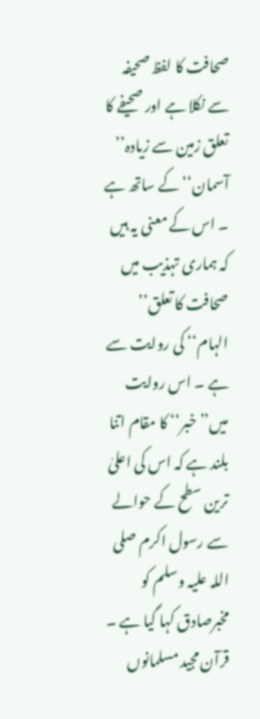صحافت کا لفظ صحیفہ سے نکلا ہے اور صحیفے کا تعلق زمین سے زیادہ’’ آسمان‘‘ کے ساتھ ہے ۔ اس کے معنی یہ ہیں کہ ہماری تہذیب میں صحافت کا تعلق’’ الہام‘‘ کی روایت سے ہے ۔ اس روایت میں’’ خبر‘‘ کا مقام اتنا بلند ہے کہ اس کی اعلیٰ ترین سطح کے حوالے سے رسول اکرم صلی اللہ علیہ وسلم کو مخبرصادق کہا گیا ہے ۔ قرآن مجید مسلمانوں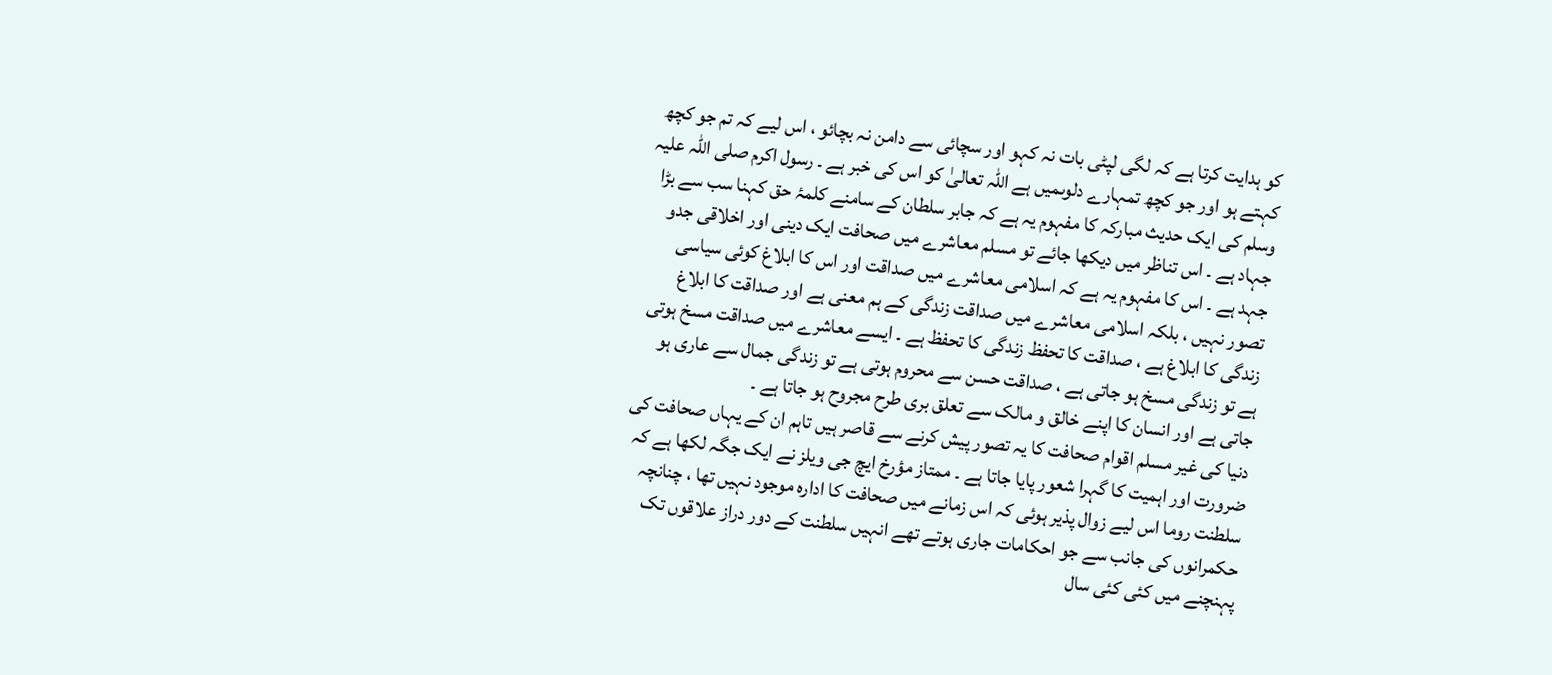کو ہدایت کرتا ہے کہ لگی لپٹی بات نہ کہو اور سچائی سے دامن نہ بچائو ، اس لیے کہ تم جو کچھ کہتے ہو اور جو کچھ تمہارے دلوںمیں ہے اللہ تعالیٰ کو اس کی خبر ہے ۔ رسول اکرم صلی اللہ علیہ وسلم کی ایک حدیث مبارکہ کا مفہوم یہ ہے کہ جابر سلطان کے سامنے کلمۂ حق کہنا سب سے بڑا جہاد ہے ۔ اس تناظر میں دیکھا جائے تو مسلم معاشرے میں صحافت ایک دینی اور اخلاقی جدو جہد ہے ۔ اس کا مفہوم یہ ہے کہ اسلامی معاشرے میں صداقت اور اس کا ابلاغ کوئی سیاسی تصور نہیں ، بلکہ اسلامی معاشرے میں صداقت زندگی کے ہم معنی ہے اور صداقت کا ابلاغ زندگی کا ابلاغ ہے ، صداقت کا تحفظ زندگی کا تحفظ ہے ۔ ایسے معاشرے میں صداقت مسخ ہوتی ہے تو زندگی مسخ ہو جاتی ہے ، صداقت حسن سے محروم ہوتی ہے تو زندگی جمال سے عاری ہو جاتی ہے اور انسان کا اپنے خالق و مالک سے تعلق بری طرح مجروح ہو جاتا ہے ۔
دنیا کی غیر مسلم اقوام صحافت کا یہ تصور پیش کرنے سے قاصر ہیں تاہم ان کے یہاں صحافت کی ضرورت اور اہمیت کا گہرا شعور پایا جاتا ہے ۔ ممتاز مؤرخ ایچ جی ویلز نے ایک جگہ لکھا ہے کہ سلطنت روما اس لیے زوال پذیر ہوئی کہ اس زمانے میں صحافت کا ادارہ موجود نہیں تھا ، چنانچہ حکمرانوں کی جانب سے جو احکامات جاری ہوتے تھے انہیں سلطنت کے دور دراز علاقوں تک پہنچنے میں کئی کئی سال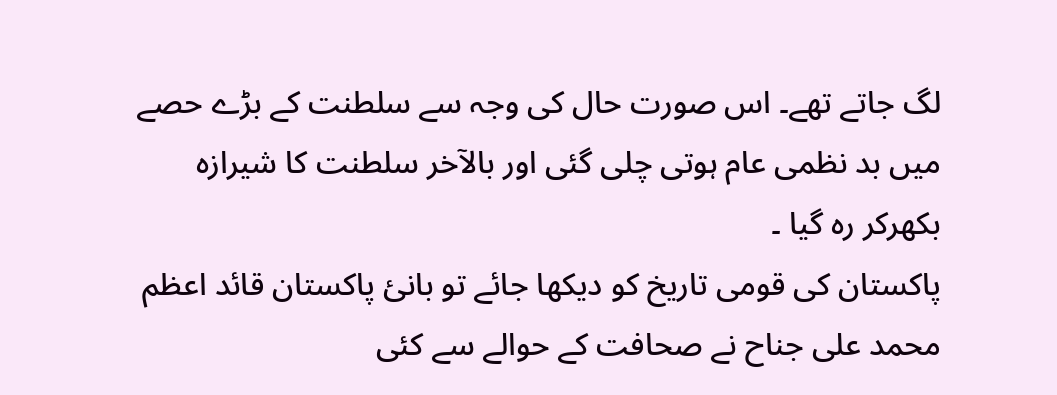لگ جاتے تھے۔ اس صورت حال کی وجہ سے سلطنت کے بڑے حصے میں بد نظمی عام ہوتی چلی گئی اور بالآخر سلطنت کا شیرازہ بکھرکر رہ گیا ۔
پاکستان کی قومی تاریخ کو دیکھا جائے تو بانیٔ پاکستان قائد اعظم محمد علی جناح نے صحافت کے حوالے سے کئی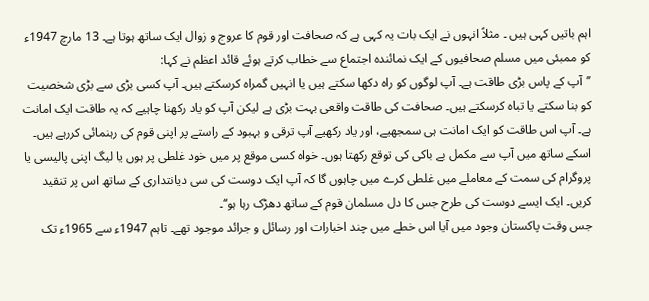اہم باتیں کہی ہیں ۔ مثلاً انہوں نے ایک بات یہ کہی ہے کہ صحافت اور قوم کا عروج و زوال ایک ساتھ ہوتا ہے۔ 13 مارچ 1947ء کو ممبئی میں مسلم صحافیوں کے ایک نمائندہ اجتماع سے خطاب کرتے ہوئے قائد اعظم نے کہا:
’’آپ کے پاس بڑی طاقت ہے۔ آپ لوگوں کو راہ دکھا سکتے ہیں یا انہیں گمراہ کرسکتے ہیں۔ آپ کسی بڑی سے بڑی شخصیت کو بنا سکتے یا تباہ کرسکتے ہیں۔ صحافت کی طاقت واقعی بہت بڑی ہے لیکن آپ کو یاد رکھنا چاہیے کہ یہ طاقت ایک امانت ہے۔ آپ اس طاقت کو ایک امانت ہی سمجھیے، اور یاد رکھیے آپ ترقی و بہبود کے راستے پر اپنی قوم کی رہنمائی کررہے ہیں۔ اسکے ساتھ میں آپ سے مکمل بے باکی کی توقع رکھتا ہوں۔ خواہ کسی موقع پر میں خود غلطی پر ہوں یا لیگ اپنی پالیسی یا پروگرام کی سمت کے معاملے میں غلطی کرے میں چاہوں گا کہ آپ ایک دوست کی سی دیانتداری کے ساتھ اس پر تنقید کریں۔ ایک ایسے دوست کی طرح جس کا دل مسلمان قوم کے ساتھ دھڑک رہا ہو‘‘۔
جس وقت پاکستان وجود میں آیا اس خطے میں چند اخبارات اور رسائل و جرائد موجود تھے۔ تاہم 1947ء سے 1965ء تک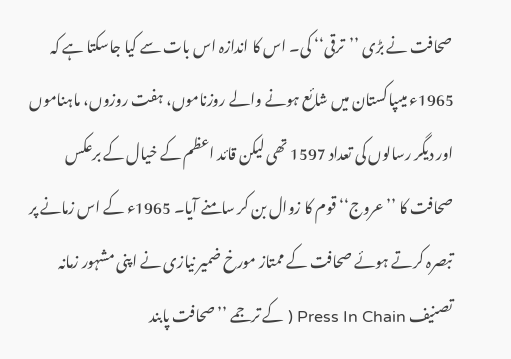صحافت نے بڑی ’’ترقی‘‘ کی۔ اس کا اندازہ اس بات سے کیا جاسکتا ہے کہ 1965ء میںپاکستان میں شائع ہونے والے روزناموں، ہفت روزوں، ماہناموں اور دیگر رسالوں کی تعداد 1597 تھی لیکن قائد اعظم کے خیال کے برعکس صحافت کا ’’عروج‘‘ قوم کا زوال بن کر سامنے آیا۔ 1965ء کے اس زمانے پر تبصرہ کرتے ہوئے صحافت کے ممتاز مورخ ضمیر نیازی نے اپنی مشہور زمانہ تصنیف Press In Chain ( کے ترجمے ’’صحافت پابند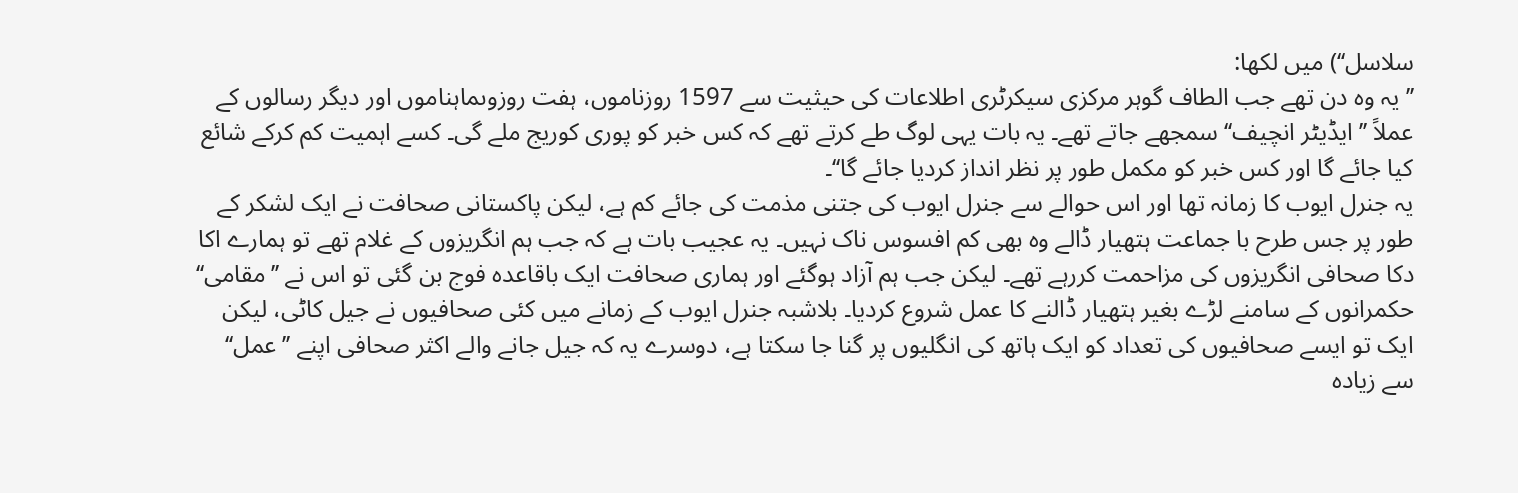سلاسل‘‘) میں لکھا:
’’یہ وہ دن تھے جب الطاف گوہر مرکزی سیکرٹری اطلاعات کی حیثیت سے 1597 روزناموں، ہفت روزوںماہناموں اور دیگر رسالوں کے عملاً ’’ایڈیٹر انچیف‘‘ سمجھے جاتے تھے۔ یہ بات یہی لوگ طے کرتے تھے کہ کس خبر کو پوری کوریج ملے گی۔ کسے اہمیت کم کرکے شائع کیا جائے گا اور کس خبر کو مکمل طور پر نظر انداز کردیا جائے گا‘‘۔
یہ جنرل ایوب کا زمانہ تھا اور اس حوالے سے جنرل ایوب کی جتنی مذمت کی جائے کم ہے، لیکن پاکستانی صحافت نے ایک لشکر کے طور پر جس طرح با جماعت ہتھیار ڈالے وہ بھی کم افسوس ناک نہیں۔ یہ عجیب بات ہے کہ جب ہم انگریزوں کے غلام تھے تو ہمارے اکا دکا صحافی انگریزوں کی مزاحمت کررہے تھے۔ لیکن جب ہم آزاد ہوگئے اور ہماری صحافت ایک باقاعدہ فوج بن گئی تو اس نے ’’مقامی‘‘ حکمرانوں کے سامنے لڑے بغیر ہتھیار ڈالنے کا عمل شروع کردیا۔ بلاشبہ جنرل ایوب کے زمانے میں کئی صحافیوں نے جیل کاٹی، لیکن ایک تو ایسے صحافیوں کی تعداد کو ایک ہاتھ کی انگلیوں پر گنا جا سکتا ہے، دوسرے یہ کہ جیل جانے والے اکثر صحافی اپنے ’’عمل‘‘ سے زیادہ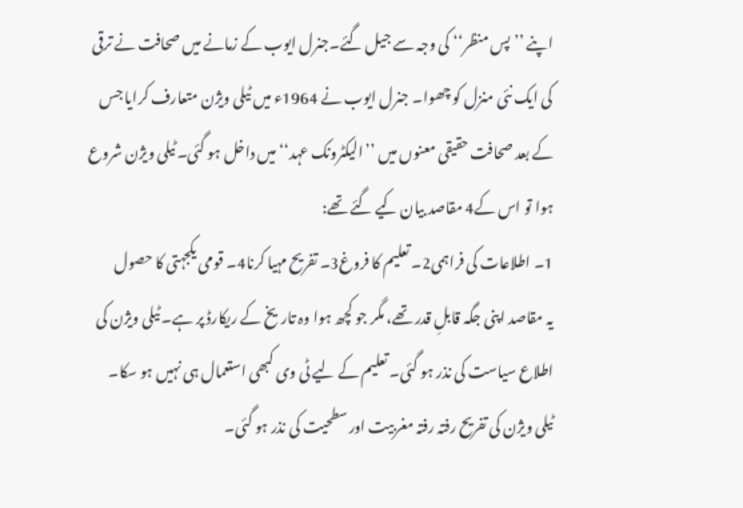اپنے ’’پس منظر‘‘ کی وجہ سے جیل گئے۔جنرل ایوب کے زمانے میں صحافت نے ترقی کی ایک نئی منزل کو چھوا۔ جنرل ایوب نے 1964ء میں ٹیلی ویژن متعارف کرایا جس کے بعد صحافت حقیقی معنوں میں ’’الیکٹرونک عہد‘‘ میں داخل ہو گئی۔ ٹیلی ویژن شروع ہوا تو اس کے4 مقاصد بیان کیے گئے تھے:
1۔ اطلاعات کی فراہمی2۔ تعلیم کا فروغ3۔ تفریح مہیا کرنا4۔ قومی یکجہتی کا حصول
یہ مقاصد اپنی جگہ قابلِ قدر تھے، مگر جو کچھ ہوا وہ تاریخ کے ریکارڈ پر ہے۔ ٹیلی ویژن کی اطلاع سیاست کی نذر ہو گئی۔ تعلیم کے لیے ٹی وی کبھی استعمال ہی نہیں ہو سکا۔ ٹیلی ویژن کی تفریح رفتہ رفتہ مغربیت اور سطحیت کی نذر ہو گئی۔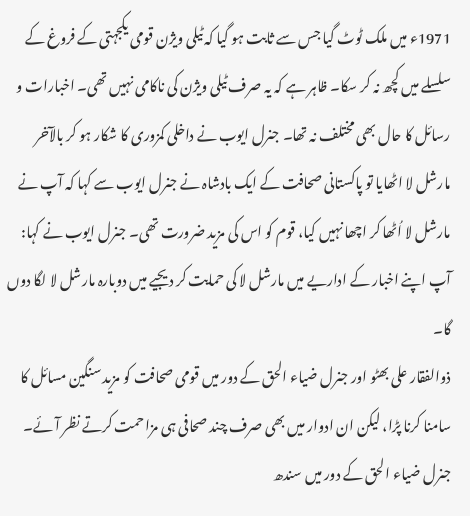1971ء میں ملک ٹوٹ گیا جس سے ثابت ہو گیا کہ ٹیلی ویژن قومی یکجہتی کے فروغ کے سلسلے میں کچھ نہ کر سکا۔ ظاہر ہے کہ یہ صرف ٹیلی ویژن کی ناکامی نہیں تھی۔ اخبارات و رسائل کا حال بھی مختلف نہ تھا۔ جنرل ایوب نے داخلی کمزوری کا شکار ہو کر بالآخر مارشل لا اٹھایا تو پاکستانی صحافت کے ایک بادشاہ نے جنرل ایوب سے کہا کہ آپ نے مارشل لا اُٹھا کر اچھا نہیں کیا، قوم کو اس کی مزید ضرورت تھی۔ جنرل ایوب نے کہا: آپ اپنے اخبار کے اداریے میں مارشل لا کی حمایت کر دیجیے میں دوبارہ مارشل لا لگا دوں گا۔
ذوالفقار علی بھٹو اور جنرل ضیاء الحق کے دور میں قومی صحافت کو مزید سنگین مسائل کا سامنا کرنا پڑا، لیکن ان ادوار میں بھی صرف چند صحافی ہی مزاحمت کرتے نظر آئے۔ جنرل ضیاء الحق کے دور میں سندھ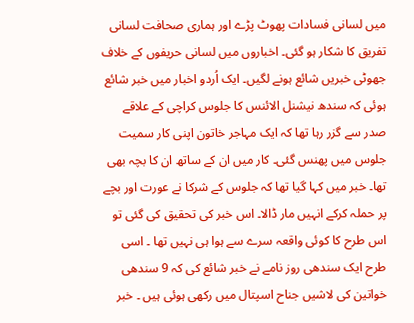میں لسانی فسادات پھوٹ پڑے اور ہماری صحافت لسانی تفریق کا شکار ہو گئی۔ اخباروں میں لسانی حریفوں کے خلاف جھوٹی خبریں شائع ہونے لگیں۔ ایک اُردو اخبار میں خبر شائع ہوئی کہ سندھ نیشنل الائنس کا جلوس کراچی کے علاقے صدر سے گزر رہا تھا کہ ایک مہاجر خاتون اپنی کار سمیت جلوس میں پھنس گئی۔ کار میں ان کے ساتھ ان کا بچہ بھی تھا۔ خبر میں کہا گیا تھا کہ جلوس کے شرکا نے عورت اور بچے پر حملہ کرکے انہیں مار ڈالا۔ اس خبر کی تحقیق کی گئی تو اس طرح کا کوئی واقعہ سرے سے ہوا ہی نہیں تھا ۔ اسی طرح ایک سندھی روز نامے نے خبر شائع کی کہ 9 سندھی خواتین کی لاشیں جناح اسپتال میں رکھی ہوئی ہیں ۔ خبر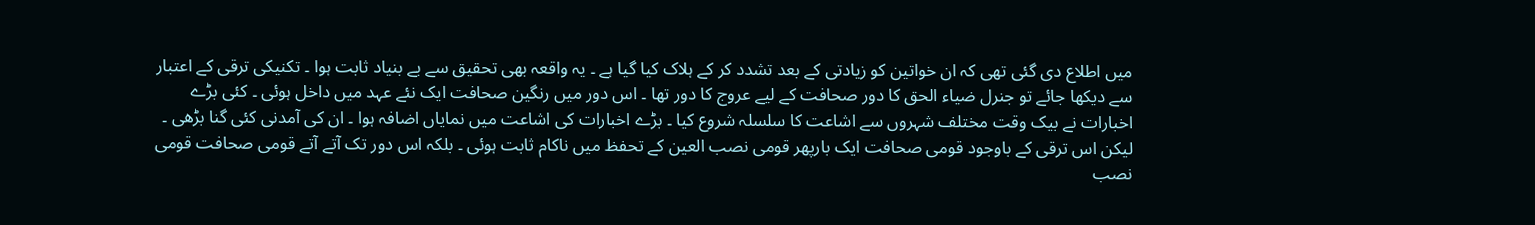میں اطلاع دی گئی تھی کہ ان خواتین کو زیادتی کے بعد تشدد کر کے ہلاک کیا گیا ہے ۔ یہ واقعہ بھی تحقیق سے بے بنیاد ثابت ہوا ۔ تکنیکی ترقی کے اعتبار سے دیکھا جائے تو جنرل ضیاء الحق کا دور صحافت کے لیے عروج کا دور تھا ۔ اس دور میں رنگین صحافت ایک نئے عہد میں داخل ہوئی ۔ کئی بڑے اخبارات نے بیک وقت مختلف شہروں سے اشاعت کا سلسلہ شروع کیا ۔ بڑے اخبارات کی اشاعت میں نمایاں اضافہ ہوا ۔ ان کی آمدنی کئی گنا بڑھی ۔ لیکن اس ترقی کے باوجود قومی صحافت ایک بارپھر قومی نصب العین کے تحفظ میں ناکام ثابت ہوئی ۔ بلکہ اس دور تک آتے آتے قومی صحافت قومی نصب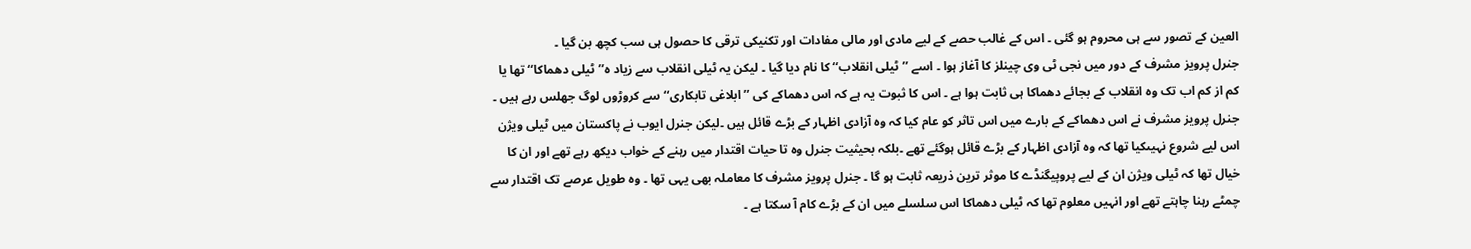العین کے تصور سے ہی محروم ہو گئی ۔ اس کے غالب حصے کے لیے مادی اور مالی مفادات اور تکنیکی ترقی کا حصول ہی سب کچھ بن گیا ۔
جنرل پرویز مشرف کے دور میں نجی ٹی وی چینلز کا آغاز ہوا ۔ اسے ’’ٹیلی انقلاب‘‘ کا نام دیا گیا ۔ لیکن یہ ٹیلی انقلاب سے زیاد ہ’’ٹیلی دھماکا‘‘ تھا یا کم از کم اب تک وہ انقلاب کے بجائے دھماکا ہی ثابت ہوا ہے ۔ اس کا ثبوت یہ ہے کہ اس دھماکے کی ’’ ابلاغی تابکاری‘‘ سے کروڑوں لوگ جھلس رہے ہیں ۔ جنرل پرویز مشرف نے اس دھماکے کے بارے میں اس تاثر کو عام کیا کہ وہ آزادی اظہار کے بڑے قائل ہیں ۔لیکن جنرل ایوب نے پاکستان میں ٹیلی ویژن اس لیے شروع نہیںکیا تھا کہ وہ آزادی اظہار کے بڑے قائل ہوگئے تھے ۔بلکہ بحیثیت جنرل وہ تا حیات اقتدار میں رہنے کے خواب دیکھ رہے تھے اور ان کا خیال تھا کہ ٹیلی ویژن ان کے لیے پروپیگنڈے کا موثر ترین ذریعہ ثابت ہو گا ۔ جنرل پرویز مشرف کا معاملہ بھی یہی تھا ۔ وہ طویل عرصے تک اقتدار سے چمٹے رہنا چاہتے تھے اور انہیں معلوم تھا کہ ٹیلی دھماکا اس سلسلے میں ان کے بڑے کام آ سکتا ہے ۔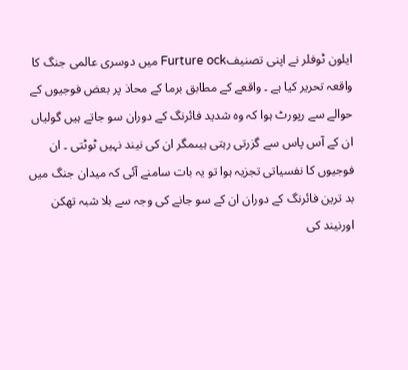ایلون ٹوفلر نے اپنی تصنیفFurture ock میں دوسری عالمی جنگ کا واقعہ تحریر کیا ہے ۔ واقعے کے مطابق برما کے محاذ پر بعض فوجیوں کے حوالے سے رپورٹ ہوا کہ وہ شدید فائرنگ کے دوران سو جاتے ہیں گولیاں ان کے آس پاس سے گزرتی رہتی ہیںمگر ان کی نیند نہیں ٹوٹتی ۔ ان فوجیوں کا نفسیاتی تجزیہ ہوا تو یہ بات سامنے آئی کہ میدان جنگ میں بد ترین فائرنگ کے دوران ان کے سو جانے کی وجہ سے بلا شبہ تھکن اورنیند کی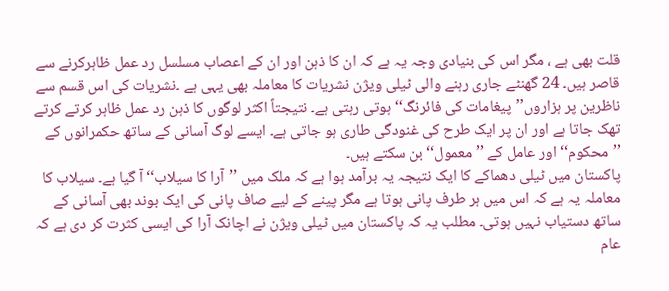قلت بھی ہے ، مگر اس کی بنیادی وجہ یہ ہے کہ ان کا ذہن اور ان کے اعصاب مسلسل رد عمل ظاہرکرنے سے قاصر ہیں۔ 24 گھنٹے جاری رہنے والی ٹیلی ویژن نشریات کا معاملہ بھی یہی ہے ۔نشریات کی اس قسم سے ناظرین پر ہزاروں’’پیغامات کی فائرنگ‘‘ ہوتی رہتی ہے۔ نتیجتاً اکثر لوگوں کا ذہن رد عمل ظاہر کرتے کرتے تھک جاتا ہے اور ان پر ایک طرح کی غنودگی طاری ہو جاتی ہے۔ ایسے لوگ آسانی کے ساتھ حکمرانوں کے ’’محکوم‘‘ اور عامل کے ’’معمول‘‘ بن سکتے ہیں۔
پاکستان میں ٹیلی دھماکے کا ایک نتیجہ یہ برآمد ہوا ہے کہ ملک میں ’’آرا کا سیلاب‘‘ آ گیا ہے۔ سیلاب کا معاملہ یہ ہے کہ اس میں ہر طرف پانی ہوتا ہے مگر پینے کے لیے صاف پانی کی ایک بوند بھی آسانی کے ساتھ دستیاب نہیں ہوتی۔ مطلب یہ کہ پاکستان میں ٹیلی ویژن نے اچانک آرا کی ایسی کثرت کر دی ہے کہ عام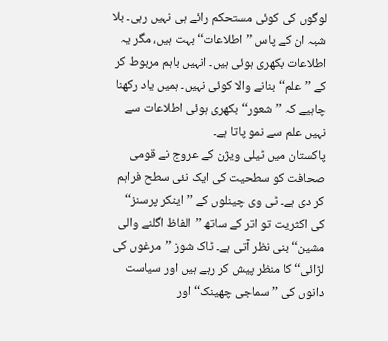لوگوں کی کوئی مستحکم رائے ہی نہیں رہی۔ بلا شبہ ان کے پاس ’’اطلاعات‘‘ بہت ہیں، مگر یہ اطلاعات بکھری ہوئی ہیں۔ انہیں باہم مربوط کر کے ’’علم‘‘ بنانے والا کوئی نہیں۔ ہمیں یاد رکھنا چاہیے کہ ’’شعور‘‘ بکھری ہوئی اطلاعات سے نہیں علم سے نمو پاتا ہے۔
پاکستان میں ٹیلی ویژن کے عروج نے قومی صحافت کو سطحیت کی ایک نئی سطح فراہم کر دی ہے۔ ٹی وی چینلوں کے ’’اینکر پرسنز‘‘ کی اکثریت تو اتر کے ساتھ ’’الفاظ اگلنے والی مشین‘‘ بنی نظر آتی ہے۔ ٹاک شوز ’’مرغوں کی لڑائی‘‘ کا منظر پیش کر رہے ہیں اور سیاست دانوں کی ’’سماجی چھینک‘‘ اور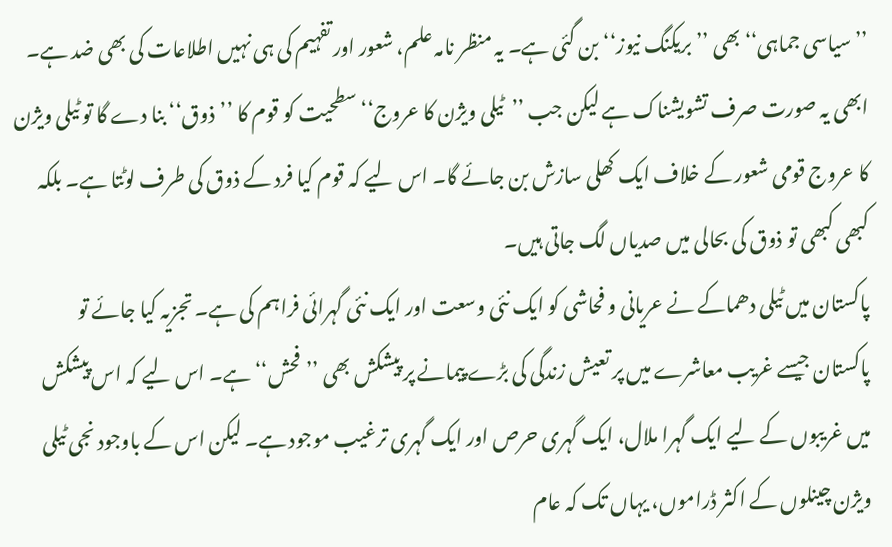’’سیاسی جماہی‘‘ بھی ’’بریکنگ نیوز‘‘ بن گئی ہے۔ یہ منظر نامہ علم، شعور اور تفہیم کی ہی نہیں اطلاعات کی بھی ضد ہے۔ ابھی یہ صورت صرف تشویشناک ہے لیکن جب ’’ٹیلی ویژن کا عروج‘‘ سطحیت کو قوم کا ’’ذوق‘‘ بنا دے گا تو ٹیلی ویژن کا عروج قومی شعور کے خلاف ایک کھلی سازش بن جائے گا۔ اس لیے کہ قوم کیا فرد کے ذوق کی طرف لوٹتا ہے۔ بلکہ کبھی کبھی تو ذوق کی بحالی میں صدیاں لگ جاتی ہیں۔
پاکستان میں ٹیلی دھماکے نے عریانی و فحاشی کو ایک نئی وسعت اور ایک نئی گہرائی فراہم کی ہے۔ تجزیہ کیا جائے تو پاکستان جیسے غریب معاشرے میں پر تعیش زندگی کی بڑے پیمانے پر پیشکش بھی ’’فحش‘‘ ہے۔ اس لیے کہ اس پیشکش میں غریبوں کے لیے ایک گہرا ملال، ایک گہری حرص اور ایک گہری ترغیب موجود ہے۔ لیکن اس کے باوجود نجی ٹیلی ویژن چینلوں کے اکثر ڈراموں، یہاں تک کہ عام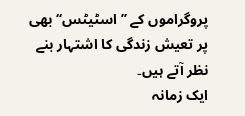پروگراموں کے ’’اسٹیٹس‘‘ بھی پر تعیش زندگی کا اشتہار بنے نظر آتے ہیں۔
ایک زمانہ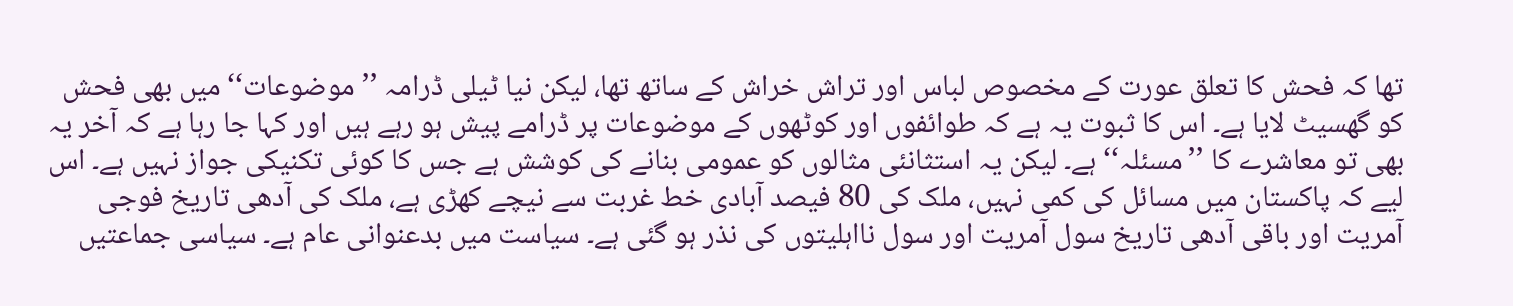تھا کہ فحش کا تعلق عورت کے مخصوص لباس اور تراش خراش کے ساتھ تھا، لیکن نیا ٹیلی ڈرامہ ’’موضوعات‘‘ میں بھی فحش کو گھسیٹ لایا ہے۔ اس کا ثبوت یہ ہے کہ طوائفوں اور کوٹھوں کے موضوعات پر ڈرامے پیش ہو رہے ہیں اور کہا جا رہا ہے کہ آخر یہ بھی تو معاشرے کا ’’مسئلہ‘‘ ہے۔ لیکن یہ استثانئی مثالوں کو عمومی بنانے کی کوشش ہے جس کا کوئی تکنیکی جواز نہیں ہے۔ اس لیے کہ پاکستان میں مسائل کی کمی نہیں، ملک کی 80 فیصد آبادی خط غربت سے نیچے کھڑی ہے، ملک کی آدھی تاریخ فوجی آمریت اور باقی آدھی تاریخ سول آمریت اور سول نااہلیتوں کی نذر ہو گئی ہے۔ سیاست میں بدعنوانی عام ہے۔ سیاسی جماعتیں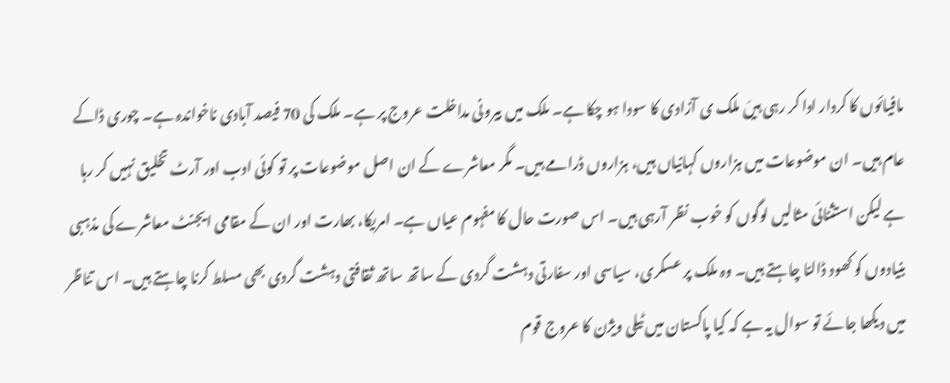مافیائوں کا کردار ادا کر رہی ہیںَ ملک ی آزادی کا سودا ہو چکا ہے۔ ملک میں بیرونی مداخلت عروج پر ہے۔ ملک کی 70 فیصد آبادی ناخواندہ ہے۔ چوری ڈاکے عام ہیں۔ ان موضوعات میں ہزاروں کہانیاں ہیں، ہزاروں ڈرامے ہیں۔ مگر معاشرے کے ان اصل موضوعات پر تو کوئی ادب اور آرٹ تخلیق نہیں کر رہا ہے لیکن استثنائی مثالیں لوگوں کو خوب نظر آرہی ہیں۔ اس صورت حال کا مفہوم عیاں ہے۔ امریکا، بھارت اور ان کے مقامی ایجنٹ معاشرے کی مذہبی بنیادوں کو کھود ڈالنا چاہتے ہیں۔ وہ ملک پر عسکری، سیاسی اور سفارتی دہشت گردی کے ساتھ ساتھ ثقافتی دہشت گردی بھی مسلط کرنا چاہتے ہیں۔ اس تناظر میں دیکھا جائے تو سوال یہ ہے کہ کیا پاکستان میں ٹیلی ویژن کا عروج قوم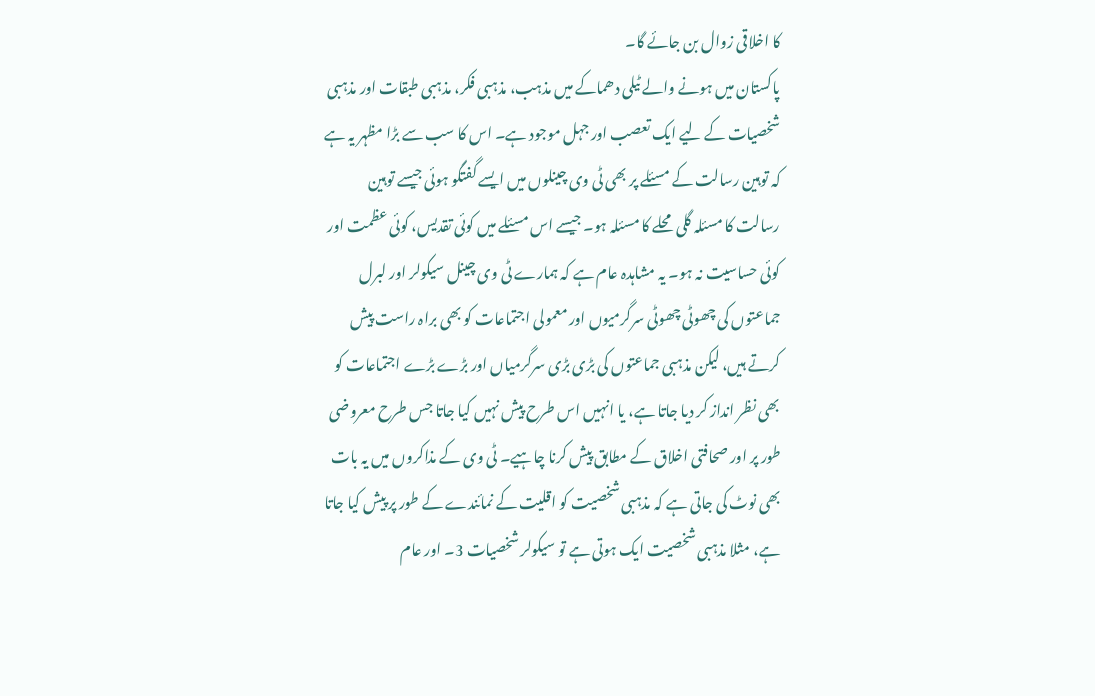کا اخلاقی زوال بن جائے گا۔
پاکستان میں ہونے والے ٹیلی دھماکے میں مذہب، مذہبی فکر، مذہبی طبقات اور مذہبی شخصیات کے لیے ایک تعصب اور جہل موجود ہے۔ اس کا سب سے بڑا مظہر یہ ہے کہ توہین رسالت کے مسئلے پر بھی ٹی وی چینلوں میں ایسے گفتگو ہوئی جیسے توہین رسالت کا مسئلہ گلی محلے کا مسئلہ ہو۔ جیسے اس مسئلے میں کوئی تقدیس، کوئی عظمت اور کوئی حساسیت نہ ہو۔ یہ مشاہدہ عام ہے کہ ہمارے ٹی وی چینل سیکولر اور لبرل جماعتوں کی چھوٹی چھوٹی سرگرمیوں اور معمولی اجتماعات کو بھی براہ راست پیش کرتے ہیں، لیکن مذہبی جماعتوں کی بڑی بڑی سرگرمیاں اور بڑے بڑے اجتماعات کو بھی نظر انداز کر دیا جاتا ہے، یا انہیں اس طرح پیش نہیں کیا جاتا جس طرح معروضی طور پر اور صحافتی اخلاق کے مطابق پیش کرنا چاہیے۔ ٹی وی کے مذاکروں میں یہ بات بھی نوٹ کی جاتی ہے کہ مذہبی شخصیت کو اقلیت کے نمائندے کے طور پر پیش کیا جاتا ہے، مثلا مذہبی شخصیت ایک ہوتی ہے تو سیکولر شخصیات 3۔ اور عام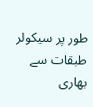طور پر سیکولر طبقات سے بھاری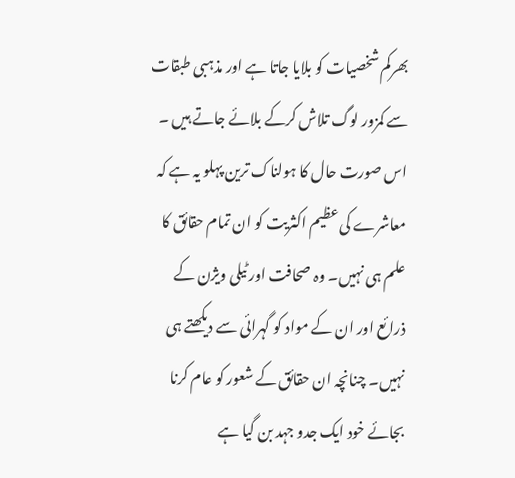بھرکم شخصیات کو بلایا جاتا ہے اور مذہبی طبقات سے کمزور لوگ تلاش کرکے بلائے جاتے ہیں ۔
اس صورت حال کا ہولناک ترین پہلو یہ ہے کہ معاشرے کی عظیم اکثریت کو ان تمام حقائق کا علم ہی نہیں۔ وہ صحافت اور ٹیلی ویژن کے ذرائع اور ان کے مواد کو گہرائی سے دیکھتے ہی نہیں۔ چنانچہ ان حقائق کے شعور کو عام کرنا بجائے خود ایک جدو جہد بن گیا ہے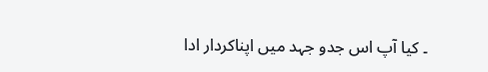۔ کیا آپ اس جدو جہد میں اپناکردار ادا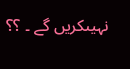نہیںکریں گے ۔ ؟؟